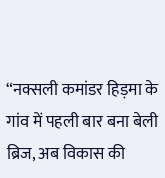“नक्सली कमांडर हिड़मा के गांव में पहली बार बना बेली ब्रिज, अब विकास की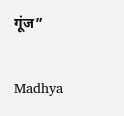गूंज”

Madhya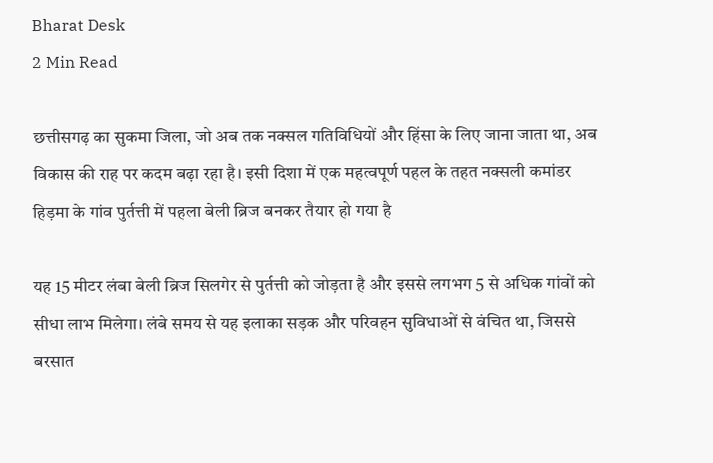Bharat Desk
2 Min Read

छत्तीसगढ़ का सुकमा जिला, जो अब तक नक्सल गतिविधियों और हिंसा के लिए जाना जाता था, अब विकास की राह पर कदम बढ़ा रहा है। इसी दिशा में एक महत्वपूर्ण पहल के तहत नक्सली कमांडर हिड़मा के गांव पुर्तत्ती में पहला बेली ब्रिज बनकर तैयार हो गया है

यह 15 मीटर लंबा बेली ब्रिज सिलगेर से पुर्तत्ती को जोड़ता है और इससे लगभग 5 से अधिक गांवों को सीधा लाभ मिलेगा। लंबे समय से यह इलाका सड़क और परिवहन सुविधाओं से वंचित था, जिससे बरसात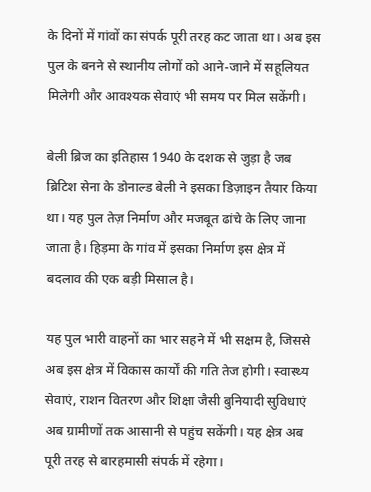के दिनों में गांवों का संपर्क पूरी तरह कट जाता था। अब इस पुल के बनने से स्थानीय लोगों को आने-जाने में सहूलियत मिलेगी और आवश्यक सेवाएं भी समय पर मिल सकेंगी।

बेली ब्रिज का इतिहास 1940 के दशक से जुड़ा है जब ब्रिटिश सेना के डोनाल्ड बेली ने इसका डिज़ाइन तैयार किया था। यह पुल तेज़ निर्माण और मजबूत ढांचे के लिए जाना जाता है। हिड़मा के गांव में इसका निर्माण इस क्षेत्र में बदलाव की एक बड़ी मिसाल है।

यह पुल भारी वाहनों का भार सहने में भी सक्षम है, जिससे अब इस क्षेत्र में विकास कार्यों की गति तेज होगी। स्वास्थ्य सेवाएं, राशन वितरण और शिक्षा जैसी बुनियादी सुविधाएं अब ग्रामीणों तक आसानी से पहुंच सकेंगी। यह क्षेत्र अब पूरी तरह से बारहमासी संपर्क में रहेगा।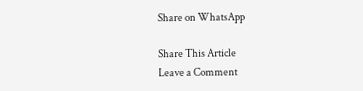Share on WhatsApp

Share This Article
Leave a Comment